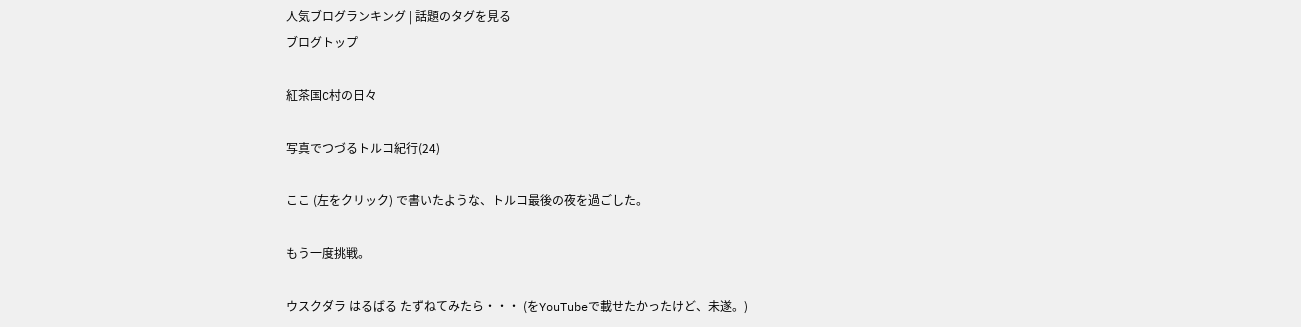人気ブログランキング | 話題のタグを見る
ブログトップ

紅茶国C村の日々

写真でつづるトルコ紀行(24)

ここ (左をクリック) で書いたような、トルコ最後の夜を過ごした。

もう一度挑戦。

ウスクダラ はるばる たずねてみたら・・・ (をYouTubeで載せたかったけど、未遂。)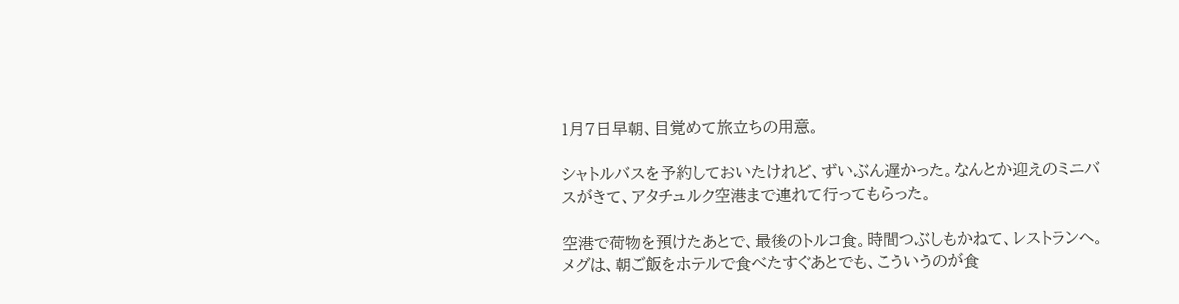1月7日早朝、目覚めて旅立ちの用意。

シャトルバスを予約しておいたけれど、ずいぶん遅かった。なんとか迎えのミニバスがきて、アタチュルク空港まで連れて行ってもらった。

空港で荷物を預けたあとで、最後のトルコ食。時間つぶしもかねて、レストランへ。
メグは、朝ご飯をホテルで食べたすぐあとでも、こういうのが食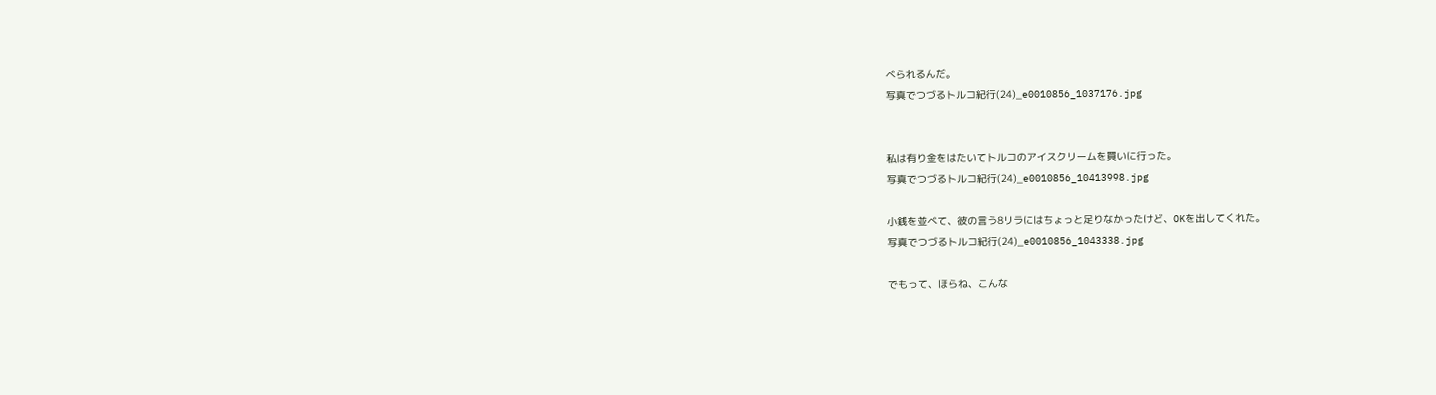べられるんだ。
写真でつづるトルコ紀行(24)_e0010856_1037176.jpg


私は有り金をはたいてトルコのアイスクリームを買いに行った。
写真でつづるトルコ紀行(24)_e0010856_10413998.jpg

小銭を並べて、彼の言う8リラにはちょっと足りなかったけど、OKを出してくれた。
写真でつづるトルコ紀行(24)_e0010856_1043338.jpg

でもって、ほらね、こんな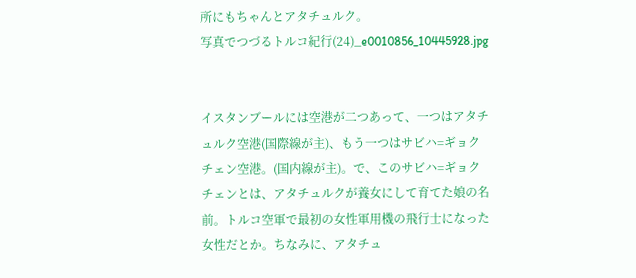所にもちゃんとアタチュルク。
写真でつづるトルコ紀行(24)_e0010856_10445928.jpg


イスタンブールには空港が二つあって、一つはアタチュルク空港(国際線が主)、もう一つはサビハ=ギョクチェン空港。(国内線が主)。で、このサビハ=ギョクチェンとは、アタチュルクが養女にして育てた娘の名前。トルコ空軍で最初の女性軍用機の飛行士になった女性だとか。ちなみに、アタチュ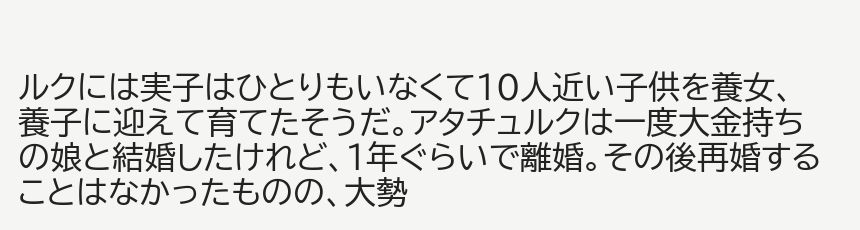ルクには実子はひとりもいなくて10人近い子供を養女、養子に迎えて育てたそうだ。アタチュルクは一度大金持ちの娘と結婚したけれど、1年ぐらいで離婚。その後再婚することはなかったものの、大勢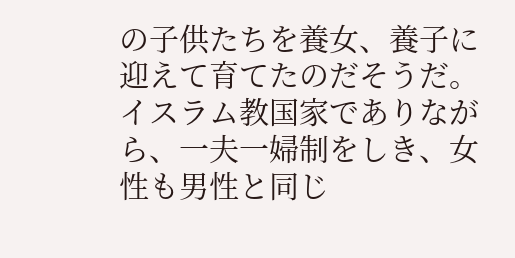の子供たちを養女、養子に迎えて育てたのだそうだ。イスラム教国家でありながら、一夫一婦制をしき、女性も男性と同じ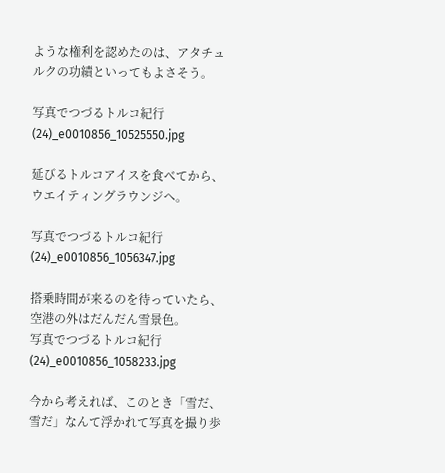ような権利を認めたのは、アタチュルクの功績といってもよさそう。

写真でつづるトルコ紀行(24)_e0010856_10525550.jpg

延びるトルコアイスを食べてから、ウエイティングラウンジへ。

写真でつづるトルコ紀行(24)_e0010856_1056347.jpg

搭乗時間が来るのを待っていたら、空港の外はだんだん雪景色。
写真でつづるトルコ紀行(24)_e0010856_1058233.jpg

今から考えれば、このとき「雪だ、雪だ」なんて浮かれて写真を撮り歩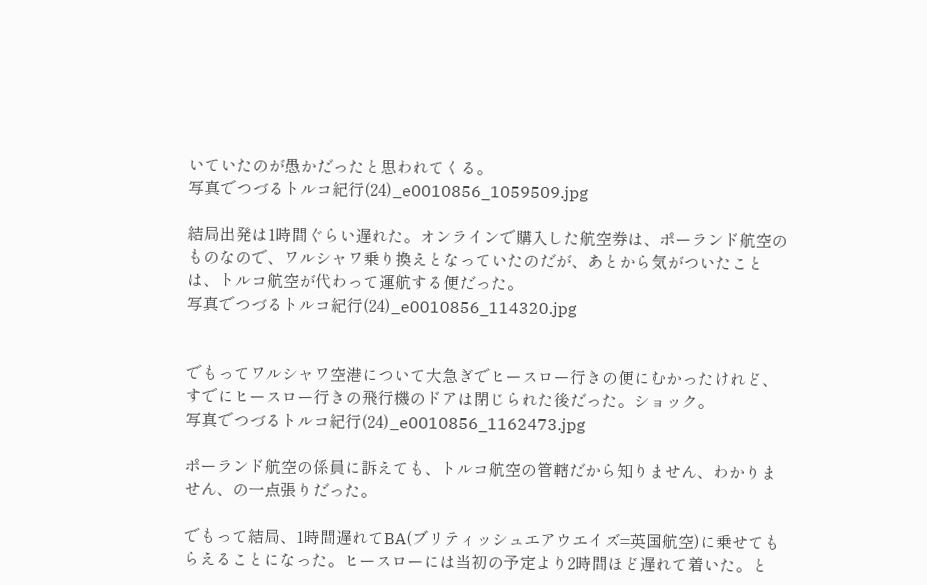いていたのが愚かだったと思われてくる。
写真でつづるトルコ紀行(24)_e0010856_1059509.jpg

結局出発は1時間ぐらい遅れた。オンラインで購入した航空券は、ポーランド航空のものなので、ワルシャワ乗り換えとなっていたのだが、あとから気がついたことは、トルコ航空が代わって運航する便だった。
写真でつづるトルコ紀行(24)_e0010856_114320.jpg


でもってワルシャワ空港について大急ぎでヒースロー行きの便にむかったけれど、すでにヒースロー行きの飛行機のドアは閉じられた後だった。ショック。
写真でつづるトルコ紀行(24)_e0010856_1162473.jpg

ポーランド航空の係員に訴えても、トルコ航空の管轄だから知りません、わかりません、の一点張りだった。

でもって結局、1時間遅れてBA(ブリティッシュエアウエイズ=英国航空)に乗せてもらえることになった。ヒースローには当初の予定より2時間ほど遅れて着いた。と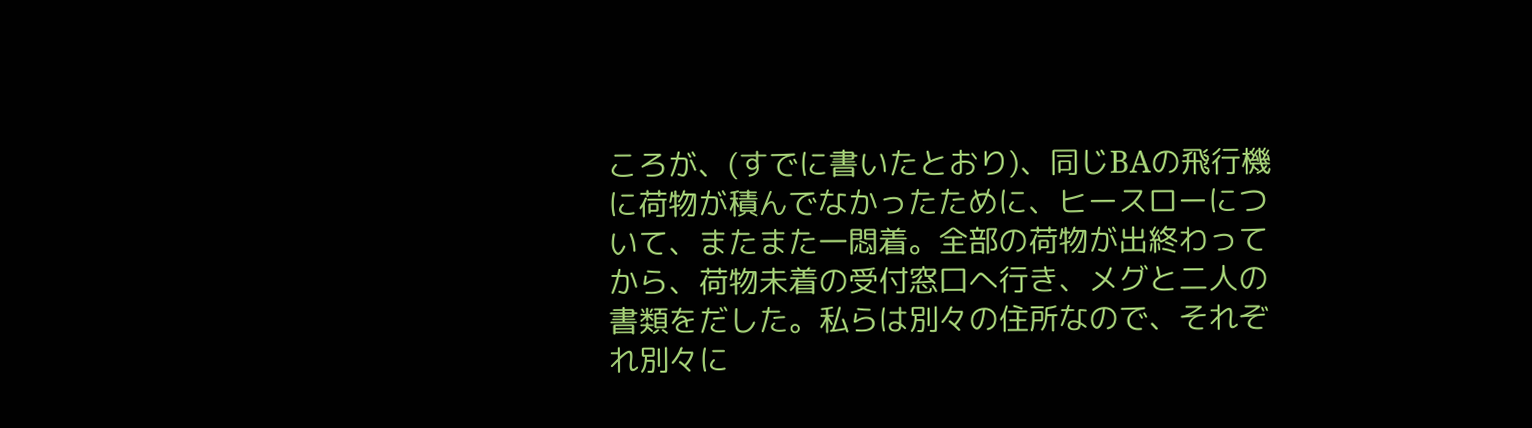ころが、(すでに書いたとおり)、同じBAの飛行機に荷物が積んでなかったために、ヒースローについて、またまた一悶着。全部の荷物が出終わってから、荷物未着の受付窓口へ行き、メグと二人の書類をだした。私らは別々の住所なので、それぞれ別々に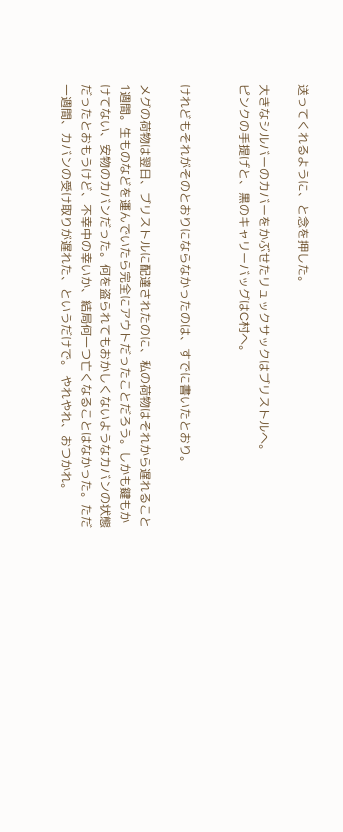送ってくれるように、と念を押した。

大きなシルバーのカバーをかぶせたリュックサックはブリストルへ。
ピンクの手提げと、黒のキャリーバッグはC村へ。


けれどもそれがそのとおりにならなかったのは、すでに書いたとおり。

メグの荷物は翌日、ブリストルに配達されたのに、私の荷物はそれから遅れること1週間。生ものなどを運んでいたら完全にアウトだったことだろう。しかも鍵もかけてない、安物のカバンだった。何を盗られてもおかしくないようなカバンの状態だったとおもうけど、不幸中の幸いか、結局何一つ亡くなることはなかった。ただ一週間、カバンの受け取りが遅れた、というだけで。 やれやれ、おつかれ。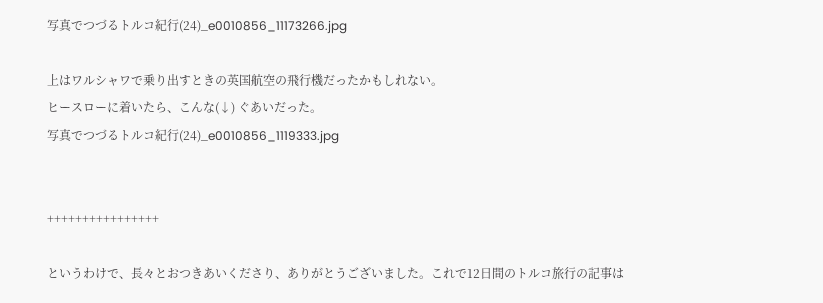写真でつづるトルコ紀行(24)_e0010856_11173266.jpg

上はワルシャワで乗り出すときの英国航空の飛行機だったかもしれない。
ヒースローに着いたら、こんな(↓) ぐあいだった。
写真でつづるトルコ紀行(24)_e0010856_1119333.jpg


++++++++++++++++

というわけで、長々とおつきあいくださり、ありがとうございました。これで12日間のトルコ旅行の記事は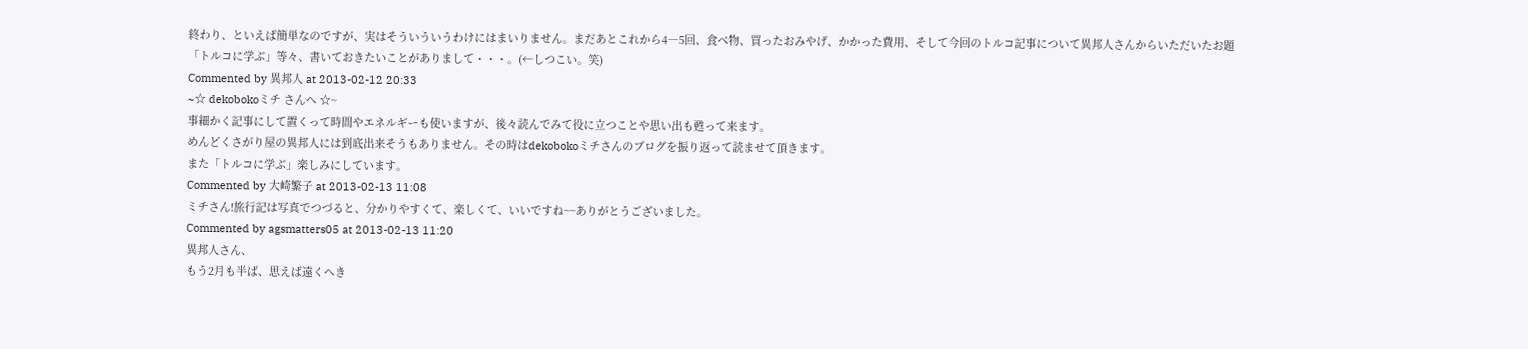終わり、といえば簡単なのですが、実はそういういうわけにはまいりません。まだあとこれから4―5回、食べ物、買ったおみやげ、かかった費用、そして今回のトルコ記事について異邦人さんからいただいたお題「トルコに学ぶ」等々、書いておきたいことがありまして・・・。(←しつこい。笑)
Commented by 異邦人 at 2013-02-12 20:33
~☆ dekobokoミチ さんへ ☆~
事細かく記事にして置くって時間やエネルギーも使いますが、後々読んでみて役に立つことや思い出も甦って来ます。
めんどくさがり屋の異邦人には到底出来そうもありません。その時はdekobokoミチさんのブログを振り返って読ませて頂きます。
また「トルコに学ぶ」楽しみにしています。
Commented by 大崎繁子 at 2013-02-13 11:08
ミチさん!旅行記は写真でつづると、分かりやすくて、楽しくて、いいですね~~ありがとうございました。
Commented by agsmatters05 at 2013-02-13 11:20
異邦人さん、
もう2月も半ば、思えば遠くへき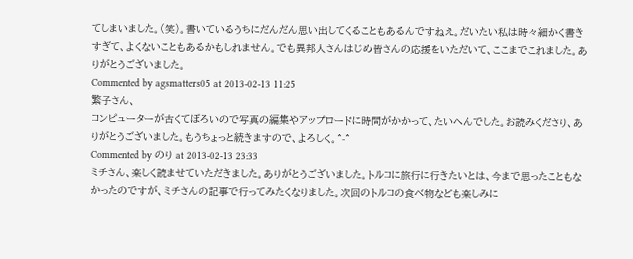てしまいました。(笑)。書いているうちにだんだん思い出してくることもあるんですねえ。だいたい私は時々細かく書きすぎて、よくないこともあるかもしれません。でも異邦人さんはじめ皆さんの応援をいただいて、ここまでこれました。ありがとうございました。
Commented by agsmatters05 at 2013-02-13 11:25
繁子さん、
コンピューターが古くてぼろいので写真の編集やアップロードに時間がかかって、たいへんでした。お読みくださり、ありがとうございました。もうちょっと続きますので、よろしく。^-^
Commented by のり at 2013-02-13 23:33
ミチさん、楽しく読ませていただきました。ありがとうございました。トルコに旅行に行きたいとは、今まで思ったこともなかったのですが、ミチさんの記事で行ってみたくなりました。次回のトルコの食べ物なども楽しみに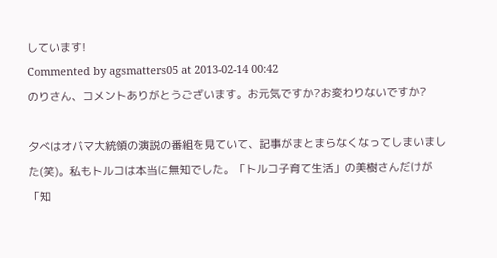しています!
Commented by agsmatters05 at 2013-02-14 00:42
のりさん、コメントありがとうございます。お元気ですか?お変わりないですか?

夕べはオバマ大統領の演説の番組を見ていて、記事がまとまらなくなってしまいました(笑)。私もトルコは本当に無知でした。「トルコ子育て生活」の美樹さんだけが「知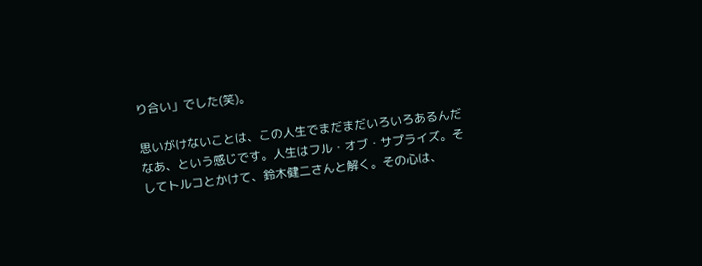り合い」でした(笑)。

思いがけないことは、この人生でまだまだいろいろあるんだなあ、という感じです。人生はフル・オブ・サプライズ。そしてトルコとかけて、鈴木健二さんと解く。その心は、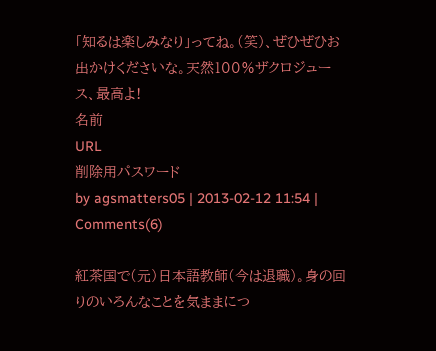「知るは楽しみなり」ってね。(笑)、ぜひぜひお出かけくださいな。天然100%ザクロジュース、最高よ!
名前
URL
削除用パスワード
by agsmatters05 | 2013-02-12 11:54 | Comments(6)

紅茶国で(元)日本語教師(今は退職)。身の回りのいろんなことを気ままにつ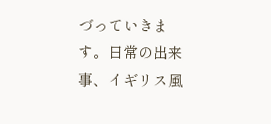づっていきます。日常の出来事、イギリス風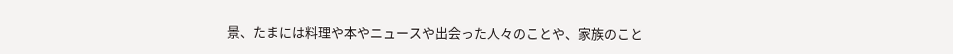景、たまには料理や本やニュースや出会った人々のことや、家族のこと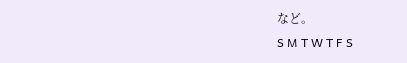など。
S M T W T F S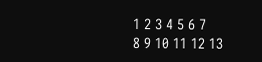1 2 3 4 5 6 7
8 9 10 11 12 13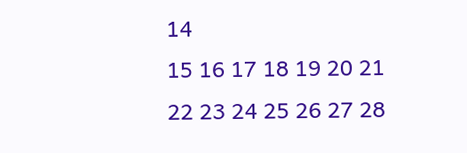14
15 16 17 18 19 20 21
22 23 24 25 26 27 28